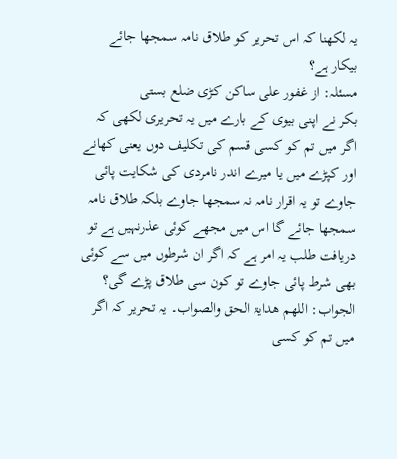یہ لکھنا کہ اس تحریر کو طلاق نامہ سمجھا جائے بیکار ہے؟
مسئلہ: از غفور علی ساکن کڑی ضلع بستی
بکر نے اپنی بیوی کے بارے میں یہ تحریری لکھی کہ اگر میں تم کو کسی قسم کی تکلیف دوں یعنی کھانے اور کپڑے میں یا میرے اندر نامردی کی شکایت پائی جاوے تو یہ اقرار نامہ نہ سمجھا جاوے بلکہ طلاق نامہ سمجھا جائے گا اس میں مجھے کوئی عذرنہیں ہے تو دریافت طلب یہ امر ہے کہ اگر ان شرطوں میں سے کوئی بھی شرط پائی جاوے تو کون سی طلاق پڑے گی؟
الجواب: اللھم ھدایۃ الحق والصواب۔ یہ تحریر کہ اگر میں تم کو کسی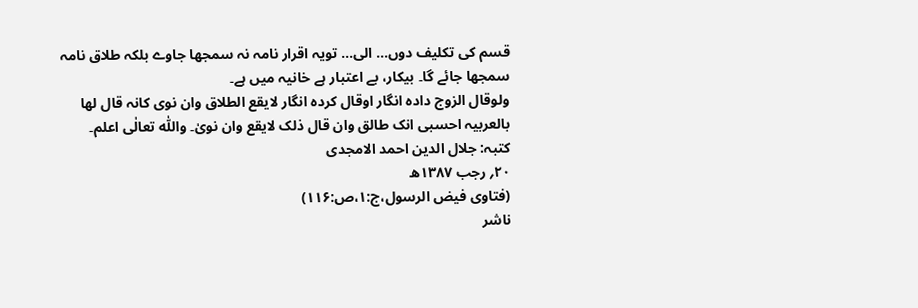قسم کی تکلیف دوں… الی… تویہ اقرار نامہ نہ سمجھا جاوے بلکہ طلاق نامہ سمجھا جائے گا۔ بیکار، بے اعتبار ہے خانیہ میں ہے۔
ولوقال الزوج دادہ انگار اوقال کردہ انگار لایقع الطلاق وان نوی کانہ قال لھا بالعربیہ احسبی انک طالق وان قال ذلک لایقع وان نویٰ۔ واللّٰہ تعالٰی اعلم۔
کتبہ: جلال الدین احمد الامجدی
۲۰؍ رجب ۱۳۸۷ھ
(فتاوی فیض الرسول،ج:۱،ص:۱۱۶)
ناشر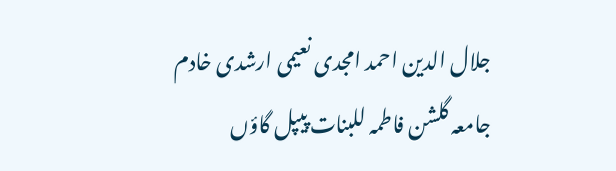جلال الدین احمد امجدی نعیمی ارشدی خادم جامعہ گلشن فاطمہ للبنات پیپل گاؤں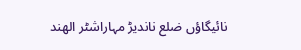نائیگاؤں ضلع ناندیڑ مہاراشٹر الھند